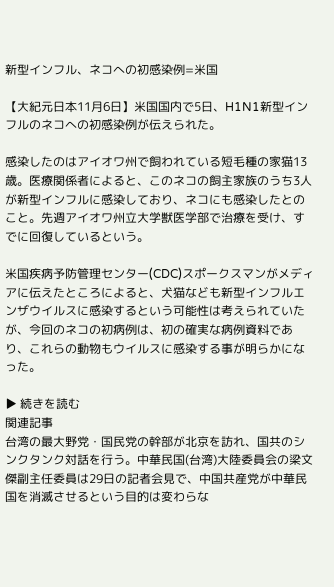新型インフル、ネコへの初感染例=米国

【大紀元日本11月6日】米国国内で5日、H1N1新型インフルのネコへの初感染例が伝えられた。

感染したのはアイオワ州で飼われている短毛種の家猫13歳。医療関係者によると、このネコの飼主家族のうち3人が新型インフルに感染しており、ネコにも感染したとのこと。先週アイオワ州立大学獣医学部で治療を受け、すでに回復しているという。

米国疾病予防管理センター(CDC)スポークスマンがメディアに伝えたところによると、犬猫なども新型インフルエンザウイルスに感染するという可能性は考えられていたが、今回のネコの初病例は、初の確実な病例資料であり、これらの動物もウイルスに感染する事が明らかになった。

▶ 続きを読む
関連記事
台湾の最大野党・国民党の幹部が北京を訪れ、国共のシンクタンク対話を行う。中華民国(台湾)大陸委員会の梁文傑副主任委員は29日の記者会見で、中国共産党が中華民国を消滅させるという目的は変わらな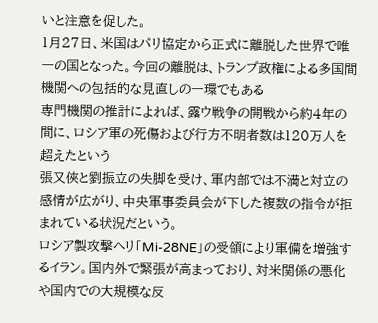いと注意を促した。
1月27日、米国はパリ協定から正式に離脱した世界で唯一の国となった。今回の離脱は、トランプ政権による多国間機関への包括的な見直しの一環でもある
専門機関の推計によれば、露ウ戦争の開戦から約4年の間に、ロシア軍の死傷および行方不明者数は120万人を超えたという
張又俠と劉振立の失脚を受け、軍内部では不満と対立の感情が広がり、中央軍事委員会が下した複数の指令が拒まれている状況だという。
ロシア製攻撃ヘリ「Mi-28NE」の受領により軍備を増強するイラン。国内外で緊張が高まっており、対米関係の悪化や国内での大規模な反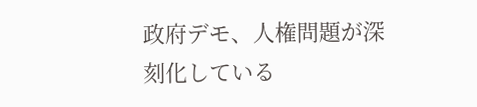政府デモ、人権問題が深刻化している